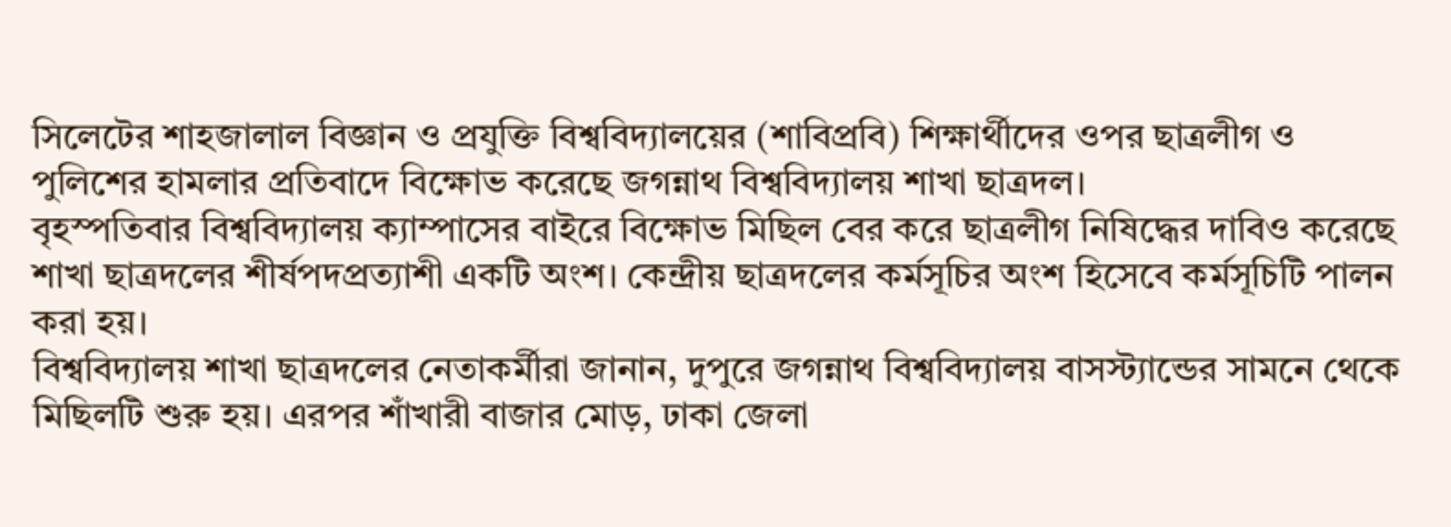সিলেটের শাহজালাল বিজ্ঞান ও প্রযুক্তি বিশ্ববিদ্যালয়ের (শাবিপ্রবি) শিক্ষার্থীদের ওপর ছাত্রলীগ ও পুলিশের হামলার প্রতিবাদে বিক্ষোভ করেছে জগন্নাথ বিশ্ববিদ্যালয় শাখা ছাত্রদল।
বৃহস্পতিবার বিশ্ববিদ্যালয় ক্যাম্পাসের বাইরে বিক্ষোভ মিছিল বের করে ছাত্রলীগ নিষিদ্ধের দাবিও করেছে শাখা ছাত্রদলের শীর্ষপদপ্রত্যাশী একটি অংশ। কেন্দ্রীয় ছাত্রদলের কর্মসূচির অংশ হিসেবে কর্মসূচিটি পালন করা হয়।
বিশ্ববিদ্যালয় শাখা ছাত্রদলের নেতাকর্মীরা জানান, দুপুরে জগন্নাথ বিশ্ববিদ্যালয় বাসস্ট্যান্ডের সামনে থেকে মিছিলটি শুরু হয়। এরপর শাঁখারী বাজার মোড়, ঢাকা জেলা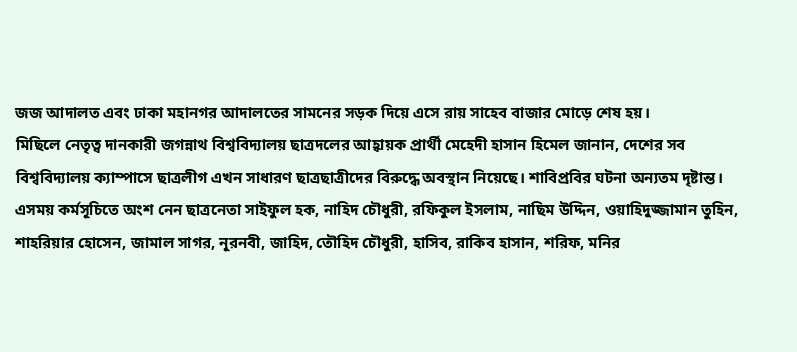জজ আদালত এবং ঢাকা মহানগর আদালতের সামনের সড়ক দিয়ে এসে রায় সাহেব বাজার মোড়ে শেষ হয়।
মিছিলে নেতৃত্ব দানকারী জগন্নাথ বিশ্ববিদ্যালয় ছাত্রদলের আহ্বায়ক প্রার্থী মেহেদী হাসান হিমেল জানান, দেশের সব বিশ্ববিদ্যালয় ক্যাম্পাসে ছাত্রলীগ এখন সাধারণ ছাত্রছাত্রীদের বিরুদ্ধে অবস্থান নিয়েছে। শাবিপ্রবির ঘটনা অন্যতম দৃষ্টান্ত।
এসময় কর্মসূচিতে অংশ নেন ছাত্রনেতা সাইফুল হক, নাহিদ চৌধুরী, রফিকুল ইসলাম, নাছিম উদ্দিন, ওয়াহিদুজ্জামান তুহিন, শাহরিয়ার হোসেন, জামাল সাগর, নূরনবী, জাহিদ, তৌহিদ চৌধুরী, হাসিব, রাকিব হাসান, শরিফ, মনির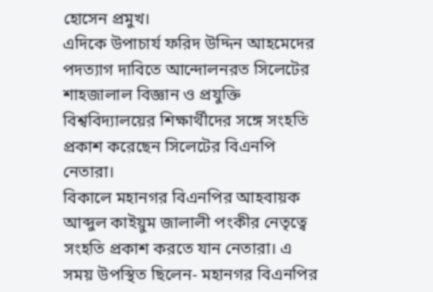হোসেন প্রমুখ।
এদিকে উপাচার্য ফরিদ উদ্দিন আহমেদের পদত্যাগ দাবিতে আন্দোলনরত সিলেটের শাহজালাল বিজ্ঞান ও প্রযুক্তি বিশ্ববিদ্যালয়ের শিক্ষার্থীদের সঙ্গে সংহতি প্রকাশ করেছেন সিলেটের বিএনপি নেতারা।
বিকালে মহানগর বিএনপির আহবায়ক আব্দুল কাইয়ুম জালালী পংকীর নেতৃত্বে সংহতি প্রকাশ করতে যান নেতারা। এ সময় উপস্থিত ছিলেন- মহানগর বিএনপির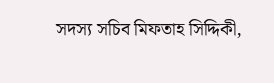সদস্য সচিব মিফতাহ সিদ্দিকী,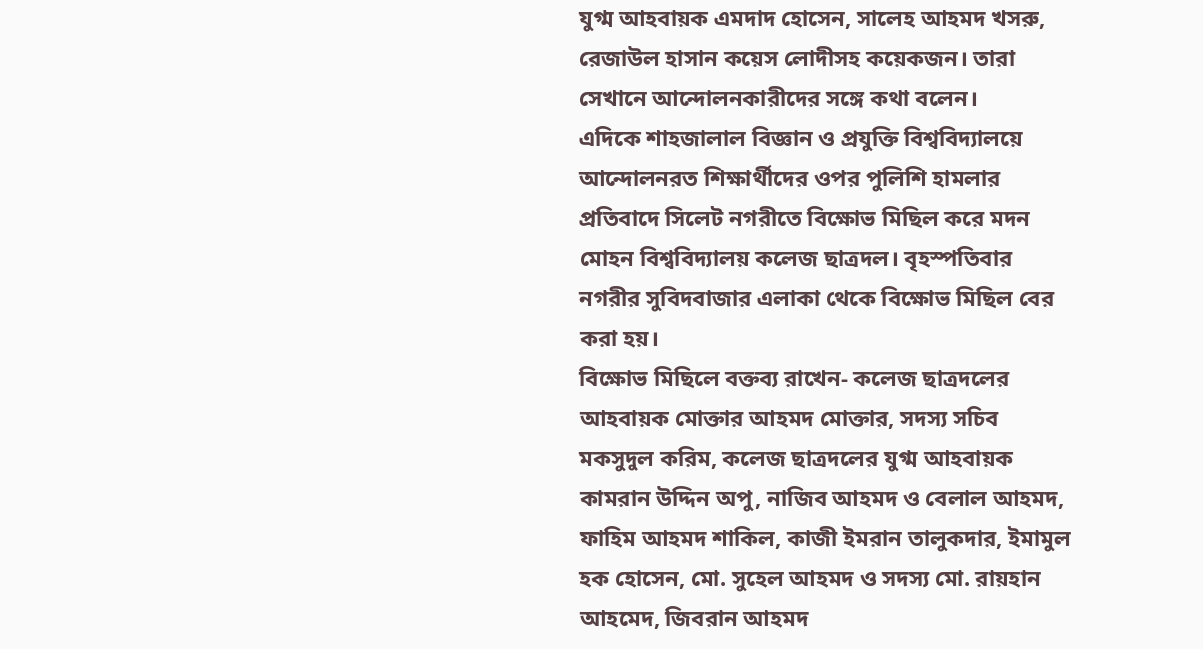যুগ্ম আহবায়ক এমদাদ হোসেন, সালেহ আহমদ খসরু, রেজাউল হাসান কয়েস লোদীসহ কয়েকজন। তারা সেখানে আন্দোলনকারীদের সঙ্গে কথা বলেন।
এদিকে শাহজালাল বিজ্ঞান ও প্রযুক্তি বিশ্ববিদ্যালয়ে আন্দোলনরত শিক্ষার্থীদের ওপর পুলিশি হামলার প্রতিবাদে সিলেট নগরীতে বিক্ষোভ মিছিল করে মদন মোহন বিশ্ববিদ্যালয় কলেজ ছাত্রদল। বৃহস্পতিবার নগরীর সুবিদবাজার এলাকা থেকে বিক্ষোভ মিছিল বের করা হয়।
বিক্ষোভ মিছিলে বক্তব্য রাখেন- কলেজ ছাত্রদলের আহবায়ক মোক্তার আহমদ মোক্তার, সদস্য সচিব মকসুদুল করিম, কলেজ ছাত্রদলের যুগ্ম আহবায়ক কামরান উদ্দিন অপু, নাজিব আহমদ ও বেলাল আহমদ, ফাহিম আহমদ শাকিল, কাজী ইমরান তালুকদার, ইমামুল হক হোসেন, মো. সুহেল আহমদ ও সদস্য মো. রায়হান আহমেদ, জিবরান আহমদ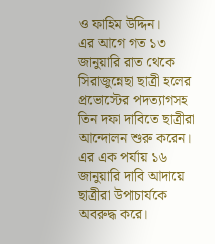ও ফাহিম উদ্দিন।
এর আগে গত ১৩ জানুয়ারি রাত থেকে সিরাজুন্নেছা ছাত্রী হলের প্রভোস্টের পদত্যাগসহ তিন দফা দাবিতে ছাত্রীরা আন্দোলন শুরু করেন। এর এক পর্যায় ১৬ জানুয়ারি দাবি আদায়ে ছাত্রীরা উপাচার্যকে অবরুদ্ধ করে।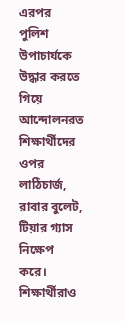এরপর পুলিশ উপাচার্যকে উদ্ধার করতে গিয়ে আন্দোলনরত শিক্ষার্থীদের ওপর লাঠিচার্জ, রাবার বুলেট, টিয়ার গ্যাস নিক্ষেপ করে। শিক্ষার্থীরাও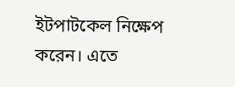ইটপাটকেল নিক্ষেপ করেন। এতে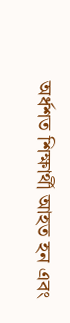অর্ধশত শিক্ষার্থী আহত হন এবং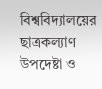বিশ্ববিদ্যালয়ের ছাত্রকল্যাণ উপদেষ্টা ও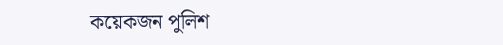কয়েকজন পুলিশ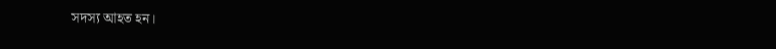সদস্য আহত হন।